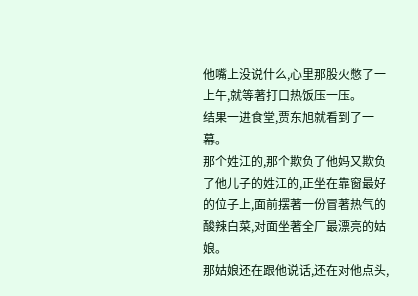他嘴上没说什么,心里那股火憋了一上午,就等著打口热饭压一压。
结果一进食堂,贾东旭就看到了一幕。
那个姓江的,那个欺负了他妈又欺负了他儿子的姓江的,正坐在靠窗最好的位子上,面前摆著一份冒著热气的酸辣白菜,对面坐著全厂最漂亮的姑娘。
那姑娘还在跟他说话,还在对他点头,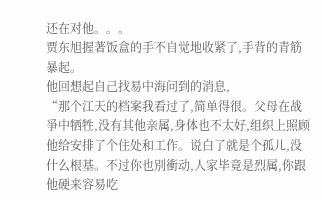还在对他。。。
贾东旭握著饭盒的手不自觉地收紧了,手背的青筋暴起。
他回想起自己找易中海问到的消息,
“那个江天的档案我看过了,简单得很。父母在战爭中牺牲,没有其他亲属,身体也不太好,组织上照顾他给安排了个住处和工作。说白了就是个孤儿,没什么根基。不过你也別衝动,人家毕竟是烈属,你跟他硬来容易吃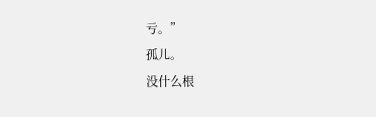亏。”
孤儿。
没什么根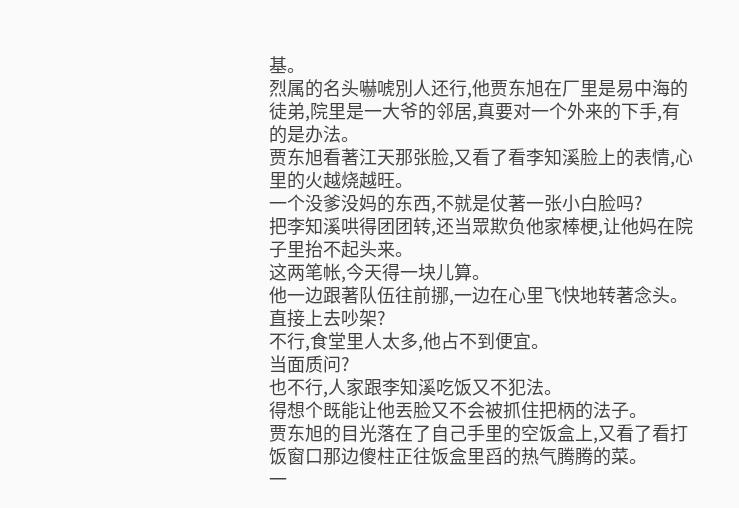基。
烈属的名头嚇唬別人还行,他贾东旭在厂里是易中海的徒弟,院里是一大爷的邻居,真要对一个外来的下手,有的是办法。
贾东旭看著江天那张脸,又看了看李知溪脸上的表情,心里的火越烧越旺。
一个没爹没妈的东西,不就是仗著一张小白脸吗?
把李知溪哄得团团转,还当眾欺负他家棒梗,让他妈在院子里抬不起头来。
这两笔帐,今天得一块儿算。
他一边跟著队伍往前挪,一边在心里飞快地转著念头。
直接上去吵架?
不行,食堂里人太多,他占不到便宜。
当面质问?
也不行,人家跟李知溪吃饭又不犯法。
得想个既能让他丟脸又不会被抓住把柄的法子。
贾东旭的目光落在了自己手里的空饭盒上,又看了看打饭窗口那边傻柱正往饭盒里舀的热气腾腾的菜。
一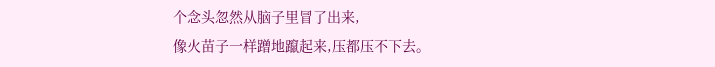个念头忽然从脑子里冒了出来,
像火苗子一样蹭地躥起来,压都压不下去。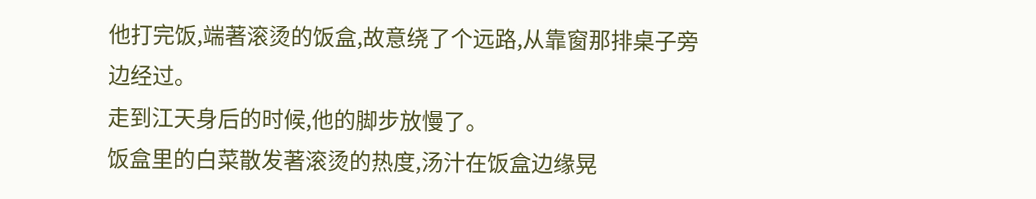他打完饭,端著滚烫的饭盒,故意绕了个远路,从靠窗那排桌子旁边经过。
走到江天身后的时候,他的脚步放慢了。
饭盒里的白菜散发著滚烫的热度,汤汁在饭盒边缘晃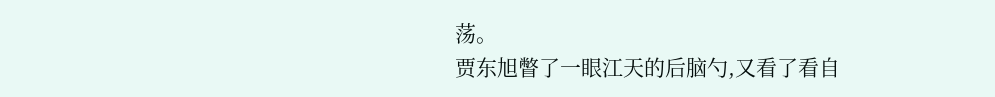荡。
贾东旭瞥了一眼江天的后脑勺,又看了看自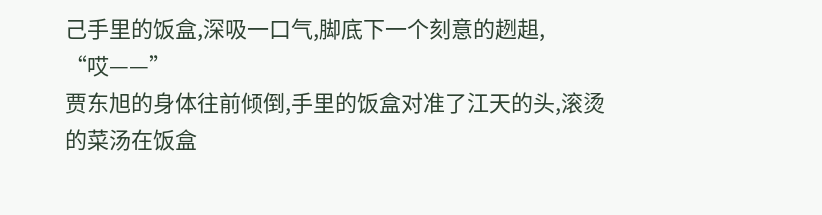己手里的饭盒,深吸一口气,脚底下一个刻意的趔趄,
“哎——”
贾东旭的身体往前倾倒,手里的饭盒对准了江天的头,滚烫的菜汤在饭盒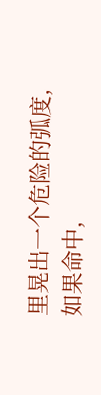里晃出一个危险的弧度,
如果命中,